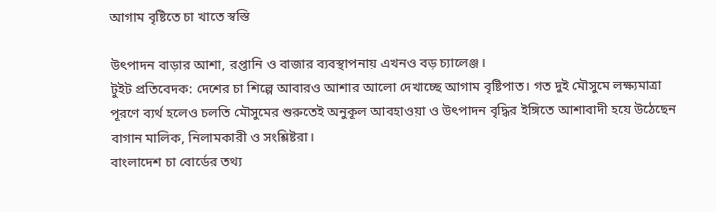আগাম বৃষ্টিতে চা খাতে স্বস্তি

উৎপাদন বাড়ার আশা, রপ্তানি ও বাজার ব্যবস্থাপনায় এখনও বড় চ্যালেঞ্জ।
টুইট প্রতিবেদক: দেশের চা শিল্পে আবারও আশার আলো দেখাচ্ছে আগাম বৃষ্টিপাত। গত দুই মৌসুমে লক্ষ্যমাত্রা পূরণে ব্যর্থ হলেও চলতি মৌসুমের শুরুতেই অনুকূল আবহাওয়া ও উৎপাদন বৃদ্ধির ইঙ্গিতে আশাবাদী হয়ে উঠেছেন বাগান মালিক, নিলামকারী ও সংশ্লিষ্টরা।
বাংলাদেশ চা বোর্ডের তথ্য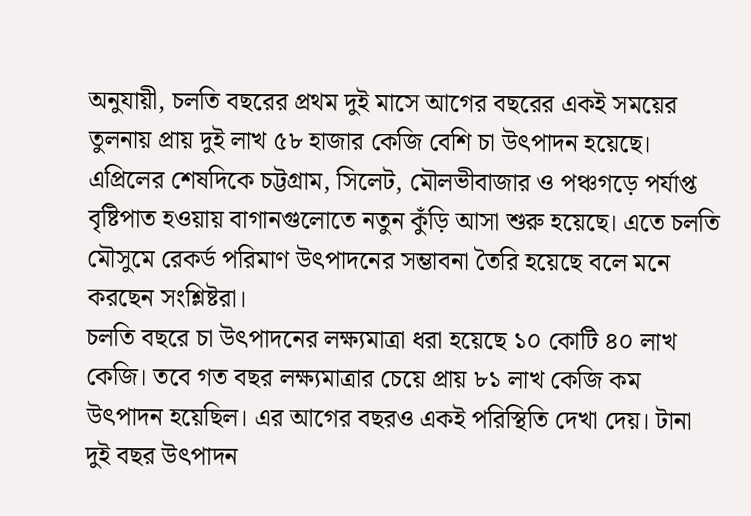অনুযায়ী, চলতি বছরের প্রথম দুই মাসে আগের বছরের একই সময়ের তুলনায় প্রায় দুই লাখ ৫৮ হাজার কেজি বেশি চা উৎপাদন হয়েছে। এপ্রিলের শেষদিকে চট্টগ্রাম, সিলেট, মৌলভীবাজার ও পঞ্চগড়ে পর্যাপ্ত বৃষ্টিপাত হওয়ায় বাগানগুলোতে নতুন কুঁড়ি আসা শুরু হয়েছে। এতে চলতি মৌসুমে রেকর্ড পরিমাণ উৎপাদনের সম্ভাবনা তৈরি হয়েছে বলে মনে করছেন সংশ্লিষ্টরা।
চলতি বছরে চা উৎপাদনের লক্ষ্যমাত্রা ধরা হয়েছে ১০ কোটি ৪০ লাখ কেজি। তবে গত বছর লক্ষ্যমাত্রার চেয়ে প্রায় ৮১ লাখ কেজি কম উৎপাদন হয়েছিল। এর আগের বছরও একই পরিস্থিতি দেখা দেয়। টানা দুই বছর উৎপাদন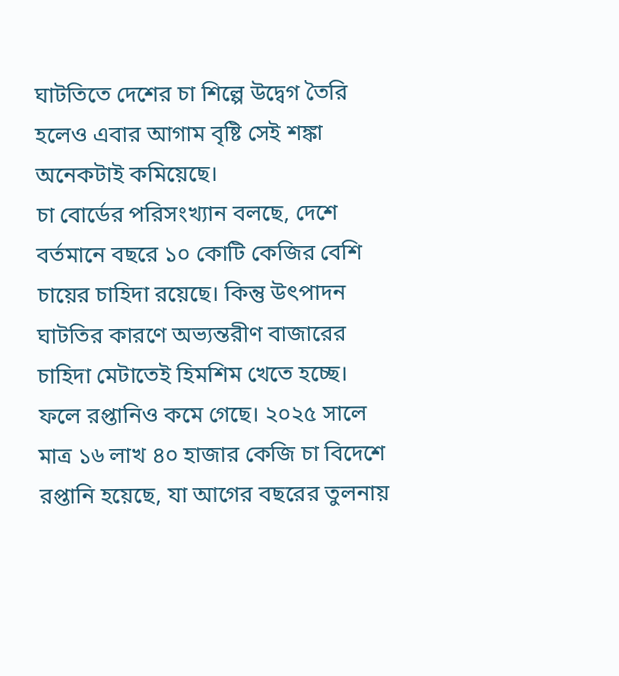ঘাটতিতে দেশের চা শিল্পে উদ্বেগ তৈরি হলেও এবার আগাম বৃষ্টি সেই শঙ্কা অনেকটাই কমিয়েছে।
চা বোর্ডের পরিসংখ্যান বলছে, দেশে বর্তমানে বছরে ১০ কোটি কেজির বেশি চায়ের চাহিদা রয়েছে। কিন্তু উৎপাদন ঘাটতির কারণে অভ্যন্তরীণ বাজারের চাহিদা মেটাতেই হিমশিম খেতে হচ্ছে। ফলে রপ্তানিও কমে গেছে। ২০২৫ সালে মাত্র ১৬ লাখ ৪০ হাজার কেজি চা বিদেশে রপ্তানি হয়েছে, যা আগের বছরের তুলনায়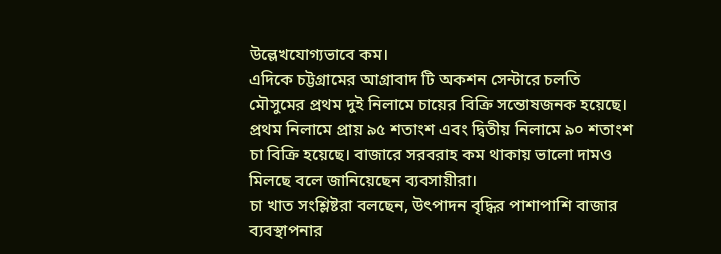উল্লেখযোগ্যভাবে কম।
এদিকে চট্টগ্রামের আগ্রাবাদ টি অকশন সেন্টারে চলতি মৌসুমের প্রথম দুই নিলামে চায়ের বিক্রি সন্তোষজনক হয়েছে। প্রথম নিলামে প্রায় ৯৫ শতাংশ এবং দ্বিতীয় নিলামে ৯০ শতাংশ চা বিক্রি হয়েছে। বাজারে সরবরাহ কম থাকায় ভালো দামও মিলছে বলে জানিয়েছেন ব্যবসায়ীরা।
চা খাত সংশ্লিষ্টরা বলছেন, উৎপাদন বৃদ্ধির পাশাপাশি বাজার ব্যবস্থাপনার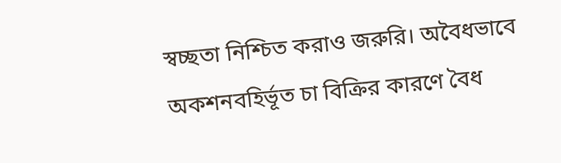স্বচ্ছতা নিশ্চিত করাও জরুরি। অবৈধভাবে অকশনবহির্ভূত চা বিক্রির কারণে বৈধ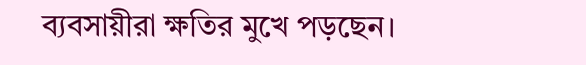ব্যবসায়ীরা ক্ষতির মুখে পড়ছেন।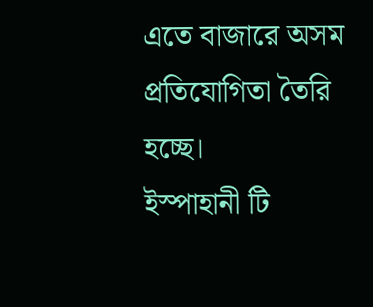এতে বাজারে অসম প্রতিযোগিতা তৈরি হচ্ছে।
ইস্পাহানী টি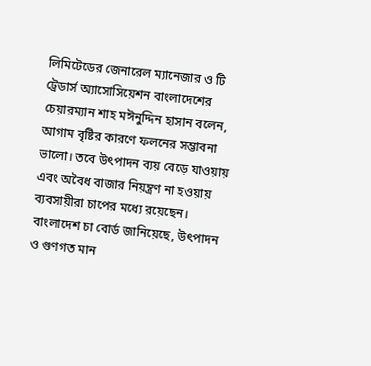লিমিটেডের জেনারেল ম্যানেজার ও টি ট্রেডার্স অ্যাসোসিয়েশন বাংলাদেশের চেয়ারম্যান শাহ মঈনুদ্দিন হাসান বলেন, আগাম বৃষ্টির কারণে ফলনের সম্ভাবনা ভালো। তবে উৎপাদন ব্যয় বেড়ে যাওয়ায় এবং অবৈধ বাজার নিয়ন্ত্রণ না হওয়ায় ব্যবসায়ীরা চাপের মধ্যে রয়েছেন।
বাংলাদেশ চা বোর্ড জানিয়েছে, উৎপাদন ও গুণগত মান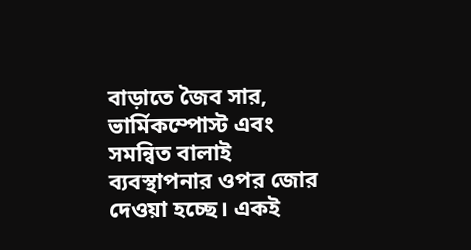বাড়াতে জৈব সার, ভার্মিকম্পোস্ট এবং সমন্বিত বালাই ব্যবস্থাপনার ওপর জোর দেওয়া হচ্ছে। একই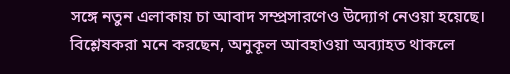সঙ্গে নতুন এলাকায় চা আবাদ সম্প্রসারণেও উদ্যোগ নেওয়া হয়েছে।
বিশ্লেষকরা মনে করছেন, অনুকূল আবহাওয়া অব্যাহত থাকলে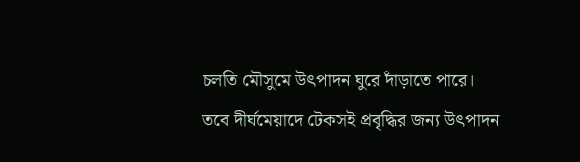চলতি মৌসুমে উৎপাদন ঘুরে দাঁড়াতে পারে।
তবে দীর্ঘমেয়াদে টেকসই প্রবৃদ্ধির জন্য উৎপাদন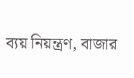ব্যয় নিয়ন্ত্রণ, বাজার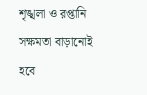শৃঙ্খলা ও রপ্তানি সক্ষমতা বাড়ানোই হবে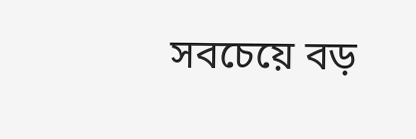সবচেয়ে বড়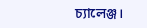চ্যালেঞ্জ।